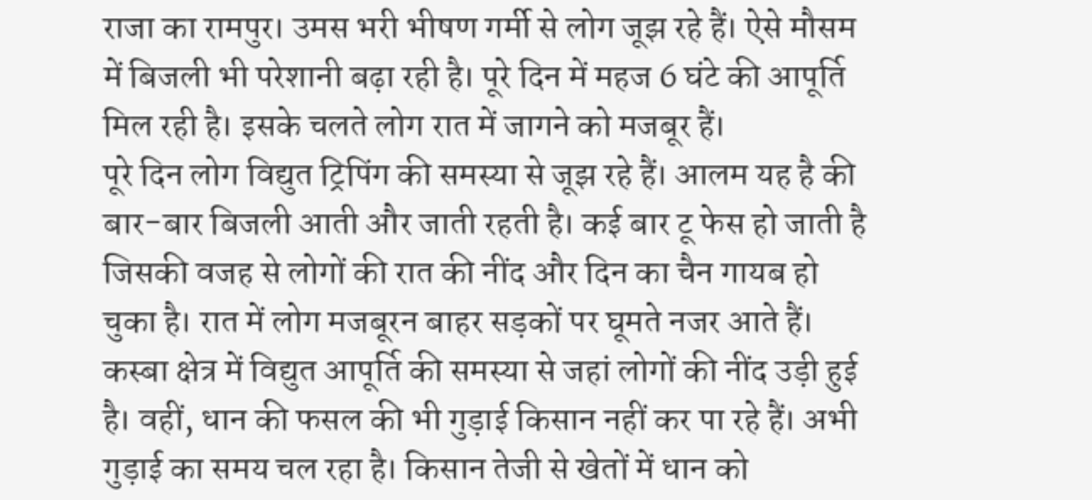राजा का रामपुर। उमस भरी भीषण गर्मी से लोग जूझ रहे हैं। ऐसे मौसम में बिजली भी परेशानी बढ़ा रही है। पूरे दिन में महज 6 घंटे की आपूर्ति मिल रही है। इसके चलते लोग रात में जागने को मजबूर हैं।
पूरे दिन लोग विद्युत ट्रिपिंग की समस्या से जूझ रहे हैं। आलम यह है की बार-बार बिजली आती और जाती रहती है। कई बार टू फेस हो जाती है जिसकी वजह से लोगों की रात की नींद और दिन का चैन गायब हो चुका है। रात में लोग मजबूरन बाहर सड़कों पर घूमते नजर आते हैं।
कस्बा क्षेत्र में विद्युत आपूर्ति की समस्या से जहां लोगों की नींद उड़ी हुई है। वहीं, धान की फसल की भी गुड़ाई किसान नहीं कर पा रहे हैं। अभी गुड़ाई का समय चल रहा है। किसान तेजी से खेतों में धान को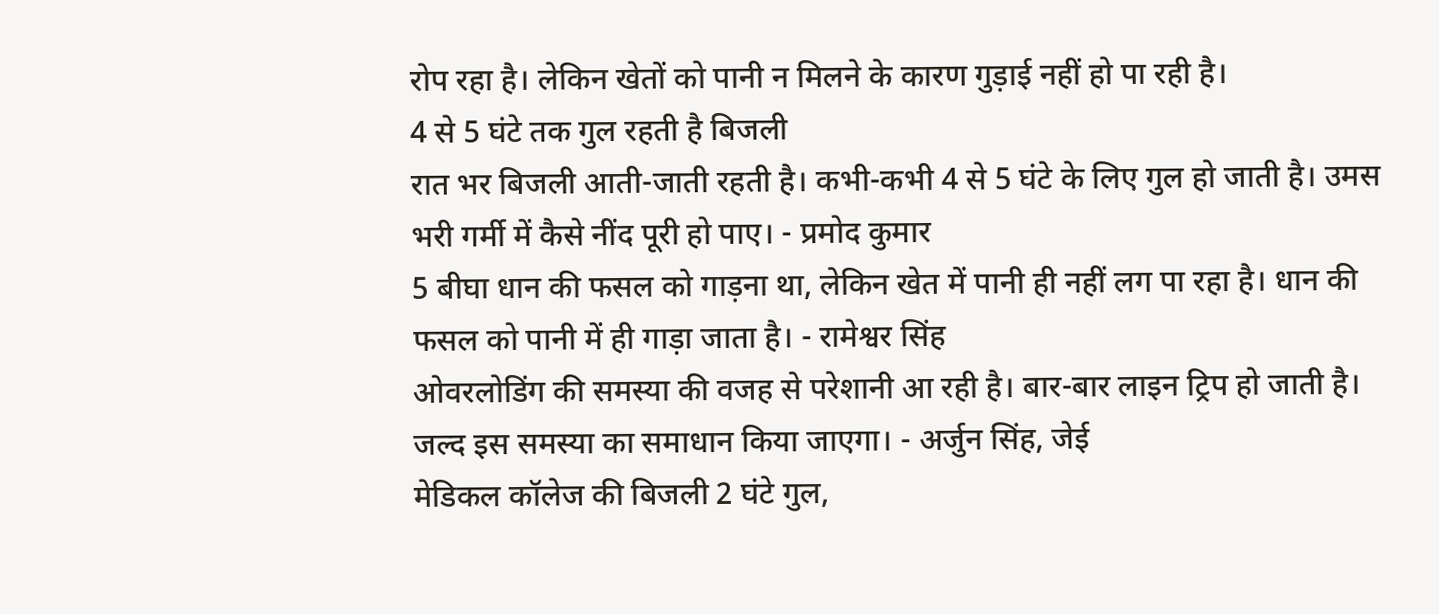रोप रहा है। लेकिन खेतों को पानी न मिलने के कारण गुड़ाई नहीं हो पा रही है।
4 से 5 घंटे तक गुल रहती है बिजली
रात भर बिजली आती-जाती रहती है। कभी-कभी 4 से 5 घंटे के लिए गुल हो जाती है। उमस भरी गर्मी में कैसे नींद पूरी हो पाए। - प्रमोद कुमार
5 बीघा धान की फसल को गाड़ना था, लेकिन खेत में पानी ही नहीं लग पा रहा है। धान की फसल को पानी में ही गाड़ा जाता है। - रामेश्वर सिंह
ओवरलोडिंग की समस्या की वजह से परेशानी आ रही है। बार-बार लाइन ट्रिप हो जाती है। जल्द इस समस्या का समाधान किया जाएगा। - अर्जुन सिंह, जेई
मेडिकल कॉलेज की बिजली 2 घंटे गुल,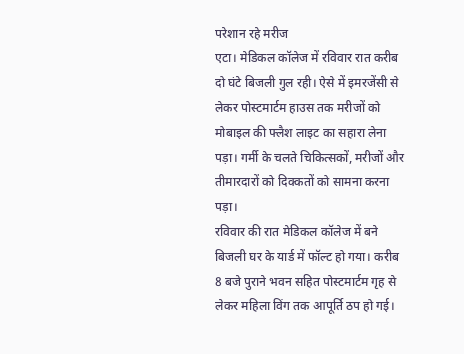परेशान रहे मरीज
एटा। मेडिकल कॉलेज में रविवार रात करीब दो घंटे बिजली गुल रही। ऐसे में इमरजेंसी से लेकर पोस्टमार्टम हाउस तक मरीजों को मोबाइल की फ्लैश लाइट का सहारा लेना पड़ा। गर्मी के चलते चिकित्सकों, मरीजों और तीमारदारों को दिक्कतों को सामना करना पड़ा।
रविवार की रात मेडिकल कॉलेज में बने बिजली घर के यार्ड में फॉल्ट हो गया। करीब 8 बजे पुराने भवन सहित पोस्टमार्टम गृह से लेकर महिला विंग तक आपूर्ति ठप हो गई।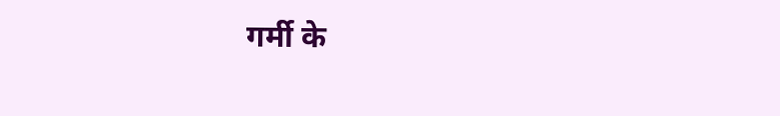गर्मी के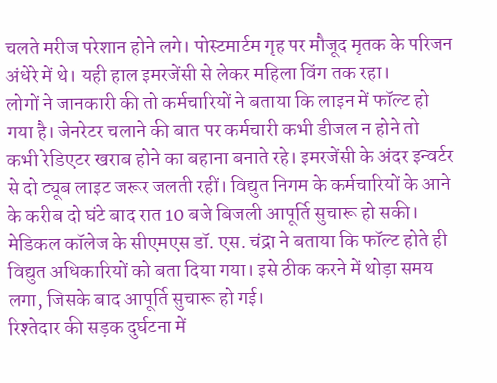चलते मरीज परेशान होने लगे। पोस्टमार्टम गृह पर मौजूद मृतक के परिजन अंधेरे में थे। यही हाल इमरजेंसी से लेकर महिला विंग तक रहा।
लोगों ने जानकारी की तो कर्मचारियों ने बताया कि लाइन में फॉल्ट हो गया है। जेनरेटर चलाने की बात पर कर्मचारी कभी डीजल न होने तो कभी रेडिएटर खराब होने का बहाना बनाते रहे। इमरजेंसी के अंदर इन्वर्टर से दो ट्यूब लाइट जरूर जलती रहीं। विद्युत निगम के कर्मचारियों के आने के करीब दो घंटे बाद रात 10 बजे बिजली आपूर्ति सुचारू हो सकी। मेडिकल कॉलेज के सीएमएस डॉ. एस. चंद्रा ने बताया कि फॉल्ट होते ही विद्युत अधिकारियों को बता दिया गया। इसे ठीक करने में थोड़ा समय लगा, जिसके बाद आपूर्ति सुचारू हो गई।
रिश्तेदार की सड़क दुर्घटना में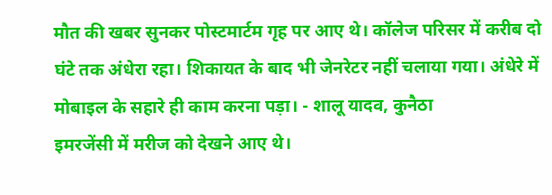मौत की खबर सुनकर पोस्टमार्टम गृह पर आए थे। कॉलेज परिसर में करीब दो घंटे तक अंधेरा रहा। शिकायत के बाद भी जेनरेटर नहीं चलाया गया। अंधेरे में मोबाइल के सहारे ही काम करना पड़ा। - शालू यादव, कुनैठा
इमरजेंसी में मरीज को देखने आए थे।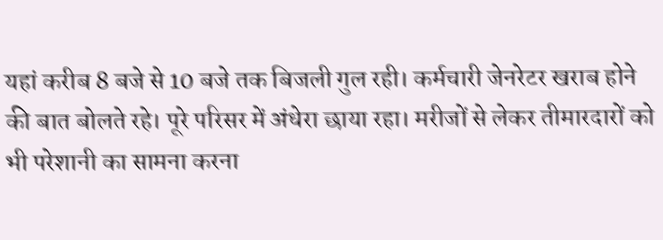यहां करीब 8 बजे से 10 बजे तक बिजली गुल रही। कर्मचारी जेनरेटर खराब होने की बात बोलते रहे। पूरे परिसर में अंधेरा छाया रहा। मरीजों से लेकर तीमारदारों को भी परेशानी का सामना करना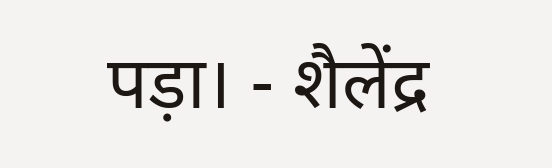पड़ा। - शैलेंद्र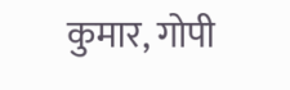कुमार, गोपी